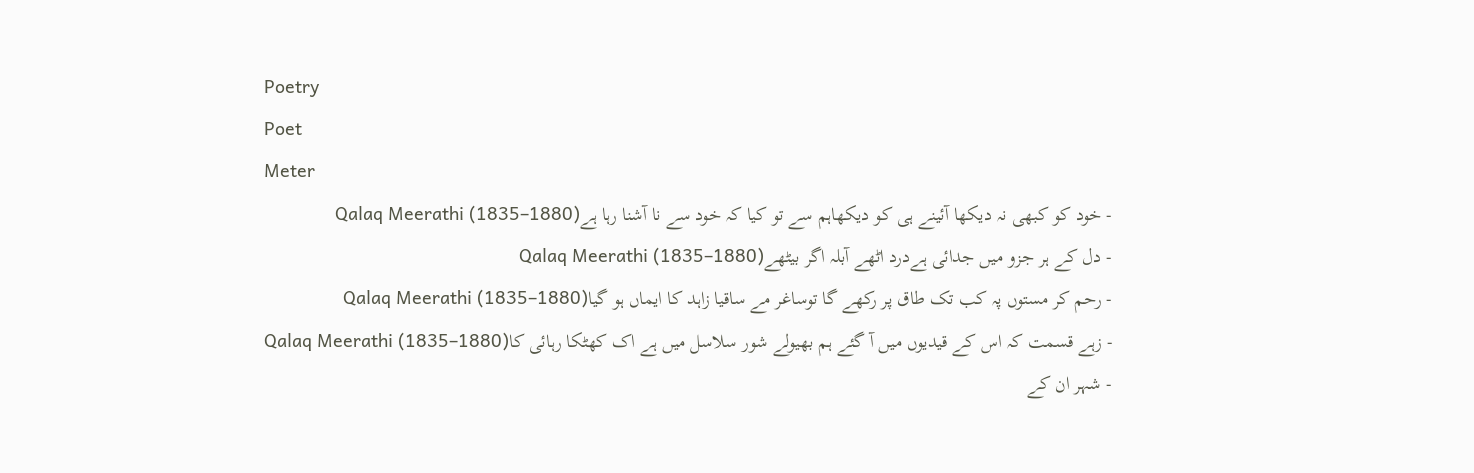Poetry
Poet
Meter
- خود کو کبھی نہ دیکھا آئینے ہی کو دیکھاہم سے تو کیا کہ خود سے نا آشنا رہا ہےQalaq Meerathi (1835–1880)
- دل کے ہر جزو میں جدائی ہےدرد اٹھے آبلہ اگر بیٹھےQalaq Meerathi (1835–1880)
- رحم کر مستوں پہ کب تک طاق پر رکھے گا توساغر مے ساقیا زاہد کا ایماں ہو گیاQalaq Meerathi (1835–1880)
- زہے قسمت کہ اس کے قیدیوں میں آ گئے ہم بھیولے شور سلاسل میں ہے اک کھٹکا رہائی کاQalaq Meerathi (1835–1880)
- شہر ان کے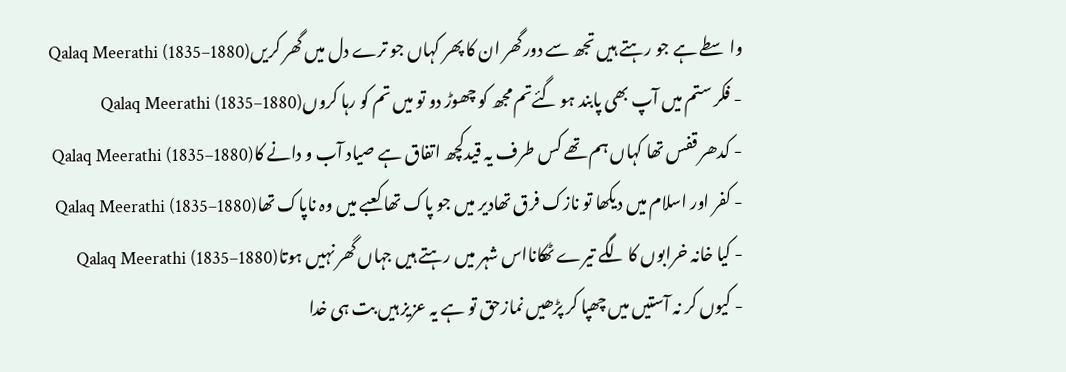واسطے ہے جو رہتے ہیں تجھ سے دورگھر ان کا پھر کہاں جو ترے دل میں گھر کریںQalaq Meerathi (1835–1880)
- فکر ستم میں آپ بھی پابند ہو گئےتم مجھ کو چھوڑ دو تو میں تم کو رہا کروںQalaq Meerathi (1835–1880)
- کدھر قفس تھا کہاں ہم تھے کس طرف یہ قیدکچھ اتفاق ہے صیاد آب و دانے کاQalaq Meerathi (1835–1880)
- کفر اور اسلام میں دیکھا تو نازک فرق تھادیر میں جو پاک تھا کعبے میں وہ ناپاک تھاQalaq Meerathi (1835–1880)
- کیا خانہ خرابوں کا لگے تیرے ٹھکانااس شہر میں رہتے ہیں جہاں گھر نہیں ہوتاQalaq Meerathi (1835–1880)
- کیوں کر نہ آستیں میں چھپا کر پڑھیں نمازحق تو ہے یہ عزیز ہیں بت ہی خدا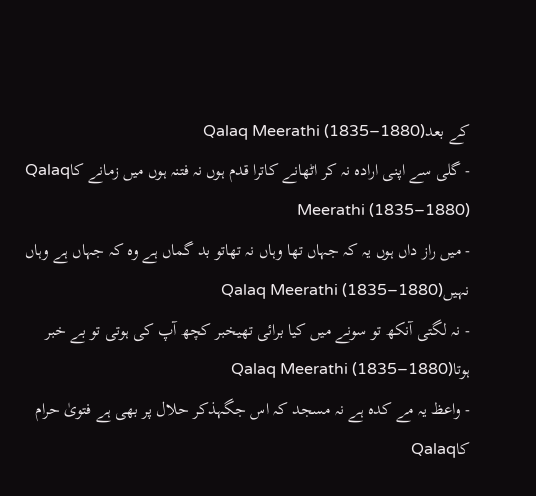کے بعدQalaq Meerathi (1835–1880)
- گلی سے اپنی ارادہ نہ کر اٹھانے کاترا قدم ہوں نہ فتنہ ہوں میں زمانے کاQalaq Meerathi (1835–1880)
- میں راز داں ہوں یہ کہ جہاں تھا وہاں نہ تھاتو بد گماں ہے وہ کہ جہاں ہے وہاں نہیںQalaq Meerathi (1835–1880)
- نہ لگتی آنکھ تو سونے میں کیا برائی تھیخبر کچھ آپ کی ہوتی تو بے خبر ہوتاQalaq Meerathi (1835–1880)
- واعظ یہ مے کدہ ہے نہ مسجد کہ اس جگہذکر حلال پر بھی ہے فتویٰ حرام کاQalaq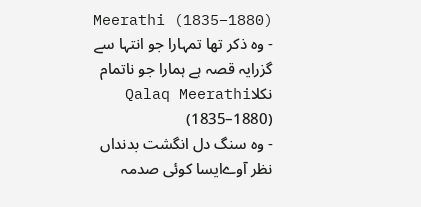Meerathi (1835–1880)
- وہ ذکر تھا تمہارا جو انتہا سے گزرایہ قصہ ہے ہمارا جو ناتمام نکلاQalaq Meerathi (1835–1880)
- وہ سنگ دل انگشت بدنداں نظر آوےایسا کوئی صدمہ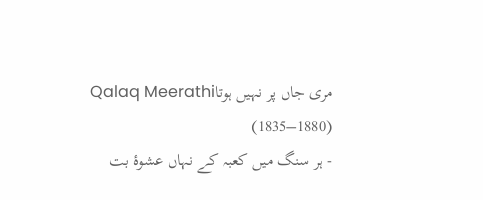مری جاں پر نہیں ہوتاQalaq Meerathi (1835–1880)
- ہر سنگ میں کعبہ کے نہاں عشوۂ بت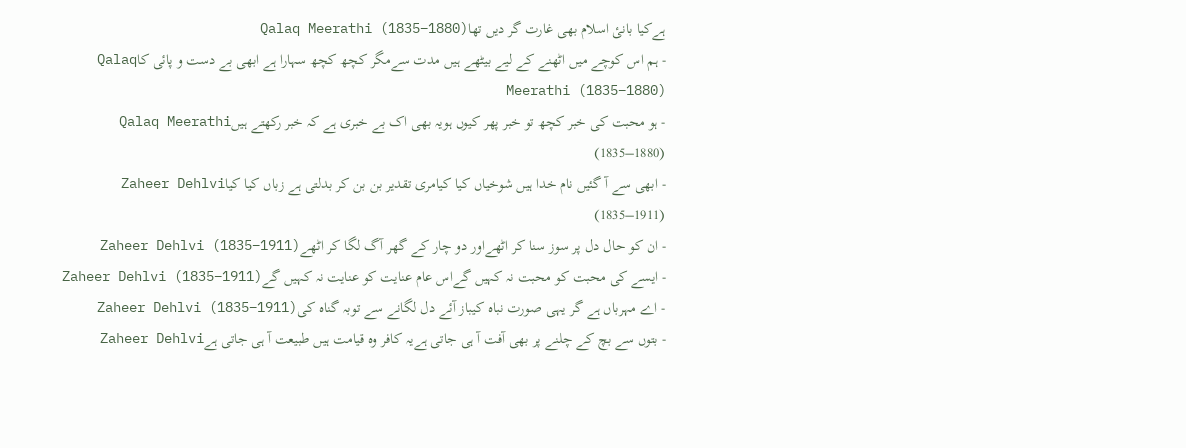ہےکیا بانیٔ اسلام بھی غارت گر دیں تھاQalaq Meerathi (1835–1880)
- ہم اس کوچے میں اٹھنے کے لیے بیٹھے ہیں مدت سےمگر کچھ کچھ سہارا ہے ابھی بے دست و پائی کاQalaq Meerathi (1835–1880)
- ہو محبت کی خبر کچھ تو خبر پھر کیوں ہویہ بھی اک بے خبری ہے کہ خبر رکھتے ہیںQalaq Meerathi (1835–1880)
- ابھی سے آ گئیں نام خدا ہیں شوخیاں کیا کیامری تقدیر بن بن کر بدلتی ہے زباں کیا کیاZaheer Dehlvi (1835–1911)
- ان کو حال دل پر سوز سنا کر اٹھےاور دو چار کے گھر آگ لگا کر اٹھےZaheer Dehlvi (1835–1911)
- ایسے کی محبت کو محبت نہ کہیں گےاس عام عنایت کو عنایت نہ کہیں گےZaheer Dehlvi (1835–1911)
- اے مہرباں ہے گر یہی صورت نباہ کیباز آئے دل لگانے سے توبہ گناہ کیZaheer Dehlvi (1835–1911)
- بتوں سے بچ کے چلنے پر بھی آفت آ ہی جاتی ہےیہ کافر وہ قیامت ہیں طبیعت آ ہی جاتی ہےZaheer Dehlvi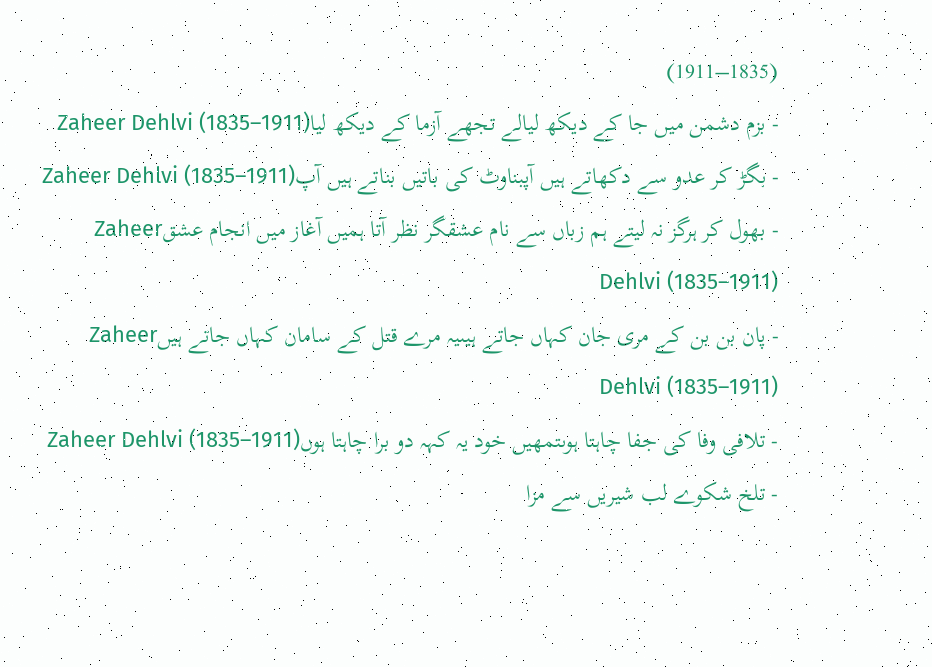(1835–1911)
- بزم دشمن میں جا کے دیکھ لیالے تجھے آزما کے دیکھ لیاZaheer Dehlvi (1835–1911)
- بگڑ کر عدو سے دکھاتے ہیں آپبناوٹ کی باتیں بناتے ہیں آپZaheer Dehlvi (1835–1911)
- بھول کر ہرگز نہ لیتے ہم زباں سے نام عشقگر نظر آتا ہمیں آغاز میں انجام عشقZaheer Dehlvi (1835–1911)
- پان بن بن کے مری جان کہاں جاتے ہیںیہ مرے قتل کے سامان کہاں جاتے ہیںZaheer Dehlvi (1835–1911)
- تلافی وفا کی جفا چاہتا ہوںتمھیں خود یہ کہہ دو برا چاہتا ہوںZaheer Dehlvi (1835–1911)
- تلخ شکوے لب شیریں سے مزا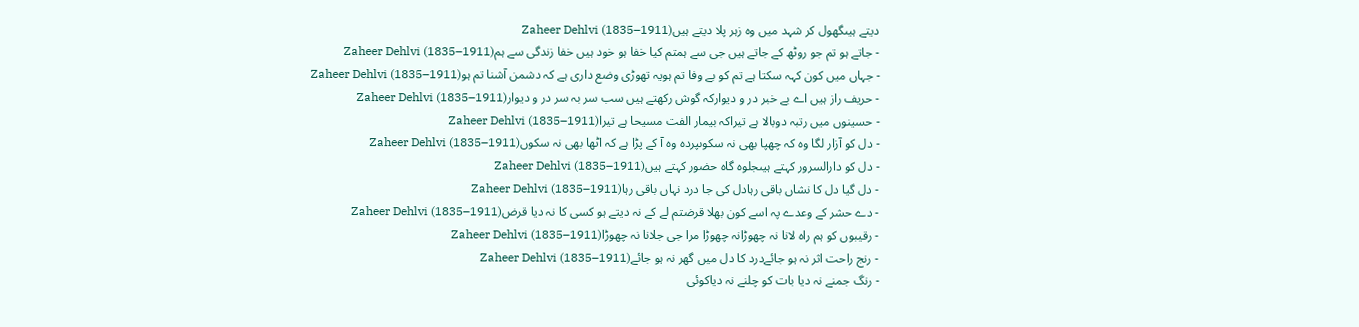دیتے ہیںگھول کر شہد میں وہ زہر پلا دیتے ہیںZaheer Dehlvi (1835–1911)
- جاتے ہو تم جو روٹھ کے جاتے ہیں جی سے ہمتم کیا خفا ہو خود ہیں خفا زندگی سے ہمZaheer Dehlvi (1835–1911)
- جہاں میں کون کہہ سکتا ہے تم کو بے وفا تم ہویہ تھوڑی وضع داری ہے کہ دشمن آشنا تم ہوZaheer Dehlvi (1835–1911)
- حریف راز ہیں اے بے خبر در و دیوارکہ گوش رکھتے ہیں سب سر بہ سر در و دیوارZaheer Dehlvi (1835–1911)
- حسینوں میں رتبہ دوبالا ہے تیراکہ بیمار الفت مسیحا ہے تیراZaheer Dehlvi (1835–1911)
- دل کو آزار لگا وہ کہ چھپا بھی نہ سکوںپردہ وہ آ کے پڑا ہے کہ اٹھا بھی نہ سکوںZaheer Dehlvi (1835–1911)
- دل کو دارالسرور کہتے ہیںجلوہ گاہ حضور کہتے ہیںZaheer Dehlvi (1835–1911)
- دل گیا دل کا نشاں باقی رہادل کی جا درد نہاں باقی رہاZaheer Dehlvi (1835–1911)
- دے حشر کے وعدے پہ اسے کون بھلا قرضتم لے کے نہ دیتے ہو کسی کا نہ دیا قرضZaheer Dehlvi (1835–1911)
- رقیبوں کو ہم راہ لانا نہ چھوڑانہ چھوڑا مرا جی جلانا نہ چھوڑاZaheer Dehlvi (1835–1911)
- رنج راحت اثر نہ ہو جائےدرد کا دل میں گھر نہ ہو جائےZaheer Dehlvi (1835–1911)
- رنگ جمنے نہ دیا بات کو چلنے نہ دیاکوئی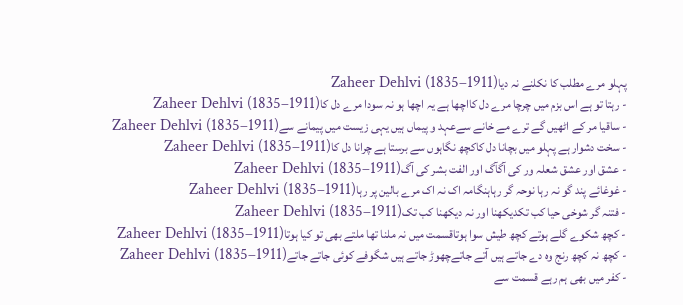پہلو مرے مطلب کا نکلنے نہ دیاZaheer Dehlvi (1835–1911)
- رہتا تو ہے اس بزم میں چرچا مرے دل کااچھا ہے یہ اچھا ہو نہ سودا مرے دل کاZaheer Dehlvi (1835–1911)
- ساقیا مر کے اٹھیں گے ترے مے خانے سےعہد و پیماں ہیں یہی زیست میں پیمانے سےZaheer Dehlvi (1835–1911)
- سخت دشوار ہے پہلو میں بچانا دل کاکچھ نگاہوں سے برستا ہے چرانا دل کاZaheer Dehlvi (1835–1911)
- عشق اور عشق شعلہ ور کی آگآگ اور الفت بشر کی آگZaheer Dehlvi (1835–1911)
- غوغائے پند گو نہ رہا نوحہ گر رہاہنگامہ اک نہ اک مرے بالین پر رہاZaheer Dehlvi (1835–1911)
- فتنہ گر شوخی حیا کب تکدیکھنا اور نہ دیکھنا کب تکZaheer Dehlvi (1835–1911)
- کچھ شکوے گلے ہوتے کچھ طیش سوا ہوتاقسمت میں نہ ملنا تھا ملتے بھی تو کیا ہوتاZaheer Dehlvi (1835–1911)
- کچھ نہ کچھ رنج وہ دے جاتے ہیں آتے جاتےچھوڑ جاتے ہیں شگوفے کوئی جاتے جاتےZaheer Dehlvi (1835–1911)
- کفر میں بھی ہم رہے قسمت سے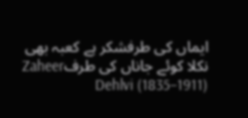ایماں کی طرفشکر ہے کعبہ بھی نکلا کوئے جاناں کی طرفZaheer Dehlvi (1835–1911)